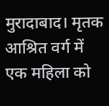मुरादाबाद। मृतक आश्रित वर्ग में एक महिला को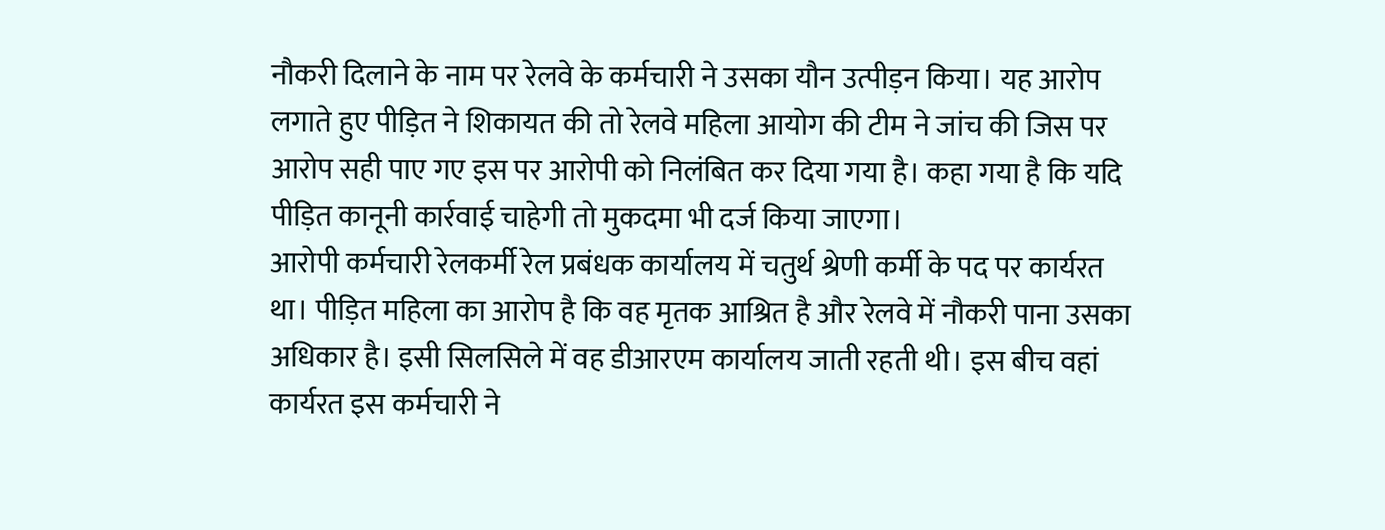नौकरी दिलाने के नाम पर रेलवे के कर्मचारी ने उसका यौन उत्पीड़न किया। यह आरोप लगाते हुए पीड़ित ने शिकायत की तो रेलवे महिला आयोग की टीम ने जांच की जिस पर आरोप सही पाए गए इस पर आरोपी को निलंबित कर दिया गया है। कहा गया है कि यदि पीड़ित कानूनी कार्रवाई चाहेगी तो मुकदमा भी दर्ज किया जाएगा।
आरोपी कर्मचारी रेलकर्मी रेल प्रबंधक कार्यालय में चतुर्थ श्रेणी कर्मी के पद पर कार्यरत था। पीड़ित महिला का आरोप है कि वह मृतक आश्रित है और रेलवे में नौकरी पाना उसका अधिकार है। इसी सिलसिले में वह डीआरएम कार्यालय जाती रहती थी। इस बीच वहां कार्यरत इस कर्मचारी ने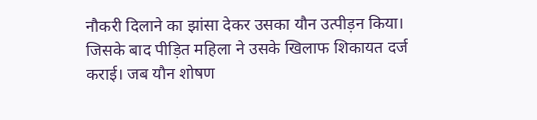नौकरी दिलाने का झांसा देकर उसका यौन उत्पीड़न किया। जिसके बाद पीड़ित महिला ने उसके खिलाफ शिकायत दर्ज कराई। जब यौन शोषण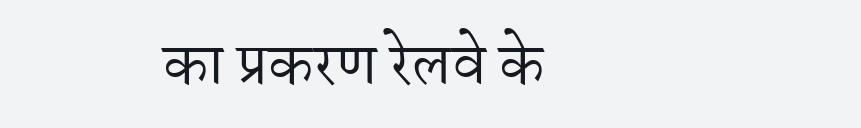का प्रकरण रेलवे के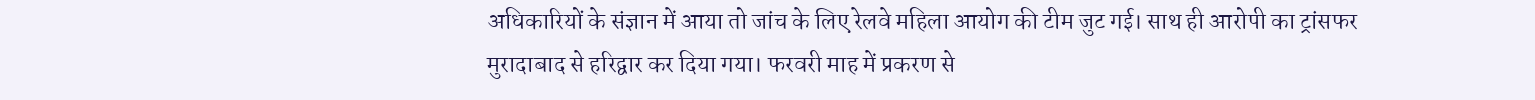अधिकारियों के संज्ञान में आया तो जांच के लिए रेलवे महिला आयोग की टीम जुट गई। साथ ही आरोपी का ट्रांसफर मुरादाबाद से हरिद्वार कर दिया गया। फरवरी माह में प्रकरण से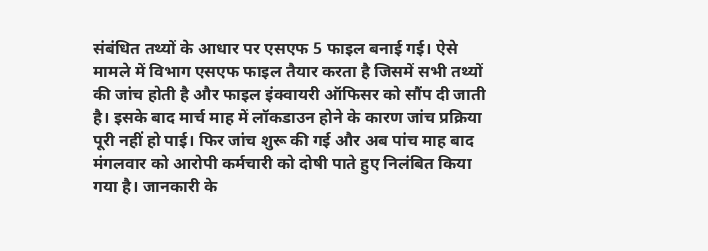संबंधित तथ्यों के आधार पर एसएफ 5 फाइल बनाई गई। ऐसे मामले में विभाग एसएफ फाइल तैयार करता है जिसमें सभी तथ्यों की जांच होती है और फाइल इंक्वायरी ऑफिसर को सौंप दी जाती है। इसके बाद मार्च माह में लॉकडाउन होने के कारण जांच प्रक्रिया पूरी नहीं हो पाई। फिर जांच शुरू की गई और अब पांच माह बाद मंगलवार को आरोपी कर्मचारी को दोषी पाते हुए निलंबित किया गया है। जानकारी के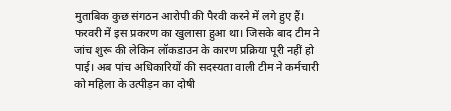मुताबिक कुछ संगठन आरोपी की पैरवी करने में लगे हुए हैं।
फरवरी में इस प्रकरण का खुलासा हुआ था। जिसके बाद टीम ने जांच शुरू की लेकिन लॉकडाउन के कारण प्रक्रिया पूरी नहीं हो पाई। अब पांच अधिकारियों की सदस्यता वाली टीम ने कर्मचारी को महिला के उत्पीड़न का दोषी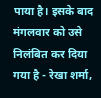पाया है। इसके बाद मंगलवार को उसे निलंबित कर दिया गया है - रेखा शर्मा,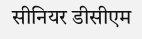सीनियर डीसीएम